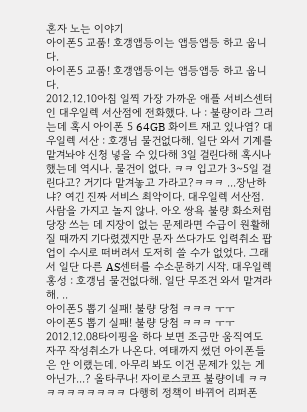혼자 노는 이야기
아이폰5 교품! 호갱앱등이는 앱등앱등 하고 웁니다.
아이폰5 교품! 호갱앱등이는 앱등앱등 하고 웁니다.
2012.12.10아침 일찍 가장 가까운 애플 서비스센터인 대우일렉 서산점에 전화했다. 나 : 불량이라 그러는데 혹시 아이폰 5 64GB 화이트 재고 있나염? 대우일렉 서산 : 호갱님 물건없다해. 일단 와서 기계를 맡겨놔야 신청 넣을 수 있다해 3일 걸린다해 혹시나 했는데 역시나. 물건이 없다. ㅋㅋ 입고가 3~5일 걸린다고? 거기다 맡겨놓고 가라고?ㅋㅋㅋ ...장난하냐? 여긴 진짜 서비스 최악이다. 대우일렉 서산점. 사람을 가지고 놀지 않나. 아오 쌍욕 불량 화소처럼 당장 쓰는 데 지장이 없는 문제라면 수급이 원활해질 때까지 기다렸겠지만 문자 쓰다가도 입력취소 팝업이 수시로 떠버려서 도저히 쓸 수가 없었다. 그래서 일단 다른 AS센터를 수소문하기 시작. 대우일렉 홍성 : 호갱님 물건없다해. 일단 무조건 와서 맡겨라해. ..
아이폰5 뽑기 실패! 불량 당첨 ㅋㅋㅋ ㅜㅜ
아이폰5 뽑기 실패! 불량 당첨 ㅋㅋㅋ ㅜㅜ
2012.12.08타이핑을 하다 보면 조금만 움직여도 자꾸 작성취소가 나온다. 여태까지 썼던 아이폰들은 안 이랬는데. 아무리 봐도 이건 문제가 있는 게 아닌가...? 올타쿠나! 자이로스코프 불량이네 ㅋㅋㅋㅋㅋㅋㅋㅋㅋㅋ 다행히 정책이 바뀌어 리퍼폰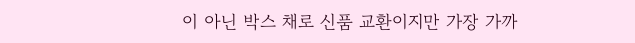이 아닌 박스 채로 신품 교환이지만 가장 가까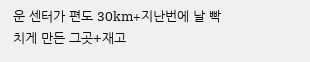운 센터가 편도 30km+지난번에 날 빡치게 만든 그곳+재고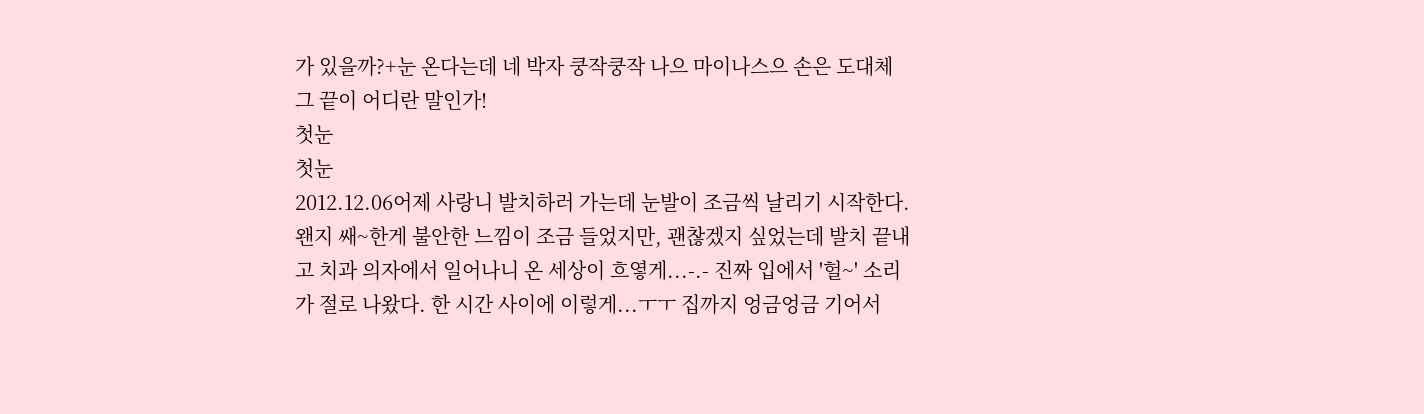가 있을까?+눈 온다는데 네 박자 쿵작쿵작 나으 마이나스으 손은 도대체 그 끝이 어디란 말인가!
첫눈
첫눈
2012.12.06어제 사랑니 발치하러 가는데 눈발이 조금씩 날리기 시작한다. 왠지 쌔~한게 불안한 느낌이 조금 들었지만, 괜찮겠지 싶었는데 발치 끝내고 치과 의자에서 일어나니 온 세상이 흐옇게...-.- 진짜 입에서 '헐~' 소리가 절로 나왔다. 한 시간 사이에 이렇게...ㅜㅜ 집까지 엉금엉금 기어서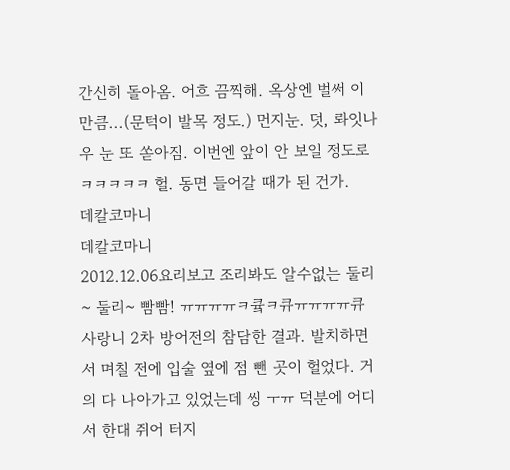간신히 돌아옴. 어흐 끔찍해. 옥상엔 벌써 이만큼...(문턱이 발목 정도.) 먼지눈. 덧, 롸잇나우 눈 또 쏟아짐. 이번엔 앞이 안 보일 정도로 ㅋㅋㅋㅋㅋ 헐. 동면 들어갈 때가 된 건가.
데칼코마니
데칼코마니
2012.12.06요리보고 조리봐도 알수없는 둘리~ 둘리~ 빰빰! ㅠㅠㅠㅠㅋ큨ㅋ큐ㅠㅠㅠㅠ큐 사랑니 2차 방어전의 참담한 결과. 발치하면서 며칠 전에 입술 옆에 점 뺀 곳이 헐었다. 거의 다 나아가고 있었는데 씽 ㅜㅠ 덕분에 어디서 한대 쥐어 터지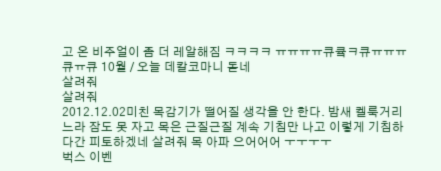고 온 비주얼이 좀 더 레알해짐 ㅋㅋㅋㅋ ㅠㅠㅠㅠ큐큨ㅋ큐ㅠㅠㅠ큐ㅠ큐 10월 / 오늘 데칼코마니 돋네
살려줘
살려줘
2012.12.02미친 목감기가 떨어질 생각을 안 한다. 밤새 켈룩거리느라 잠도 못 자고 목은 근질근질 계속 기침만 나고 이렇게 기침하다간 피토하겠네 살려줘 목 아파 으어어어 ㅜㅜㅜㅜ
벅스 이벤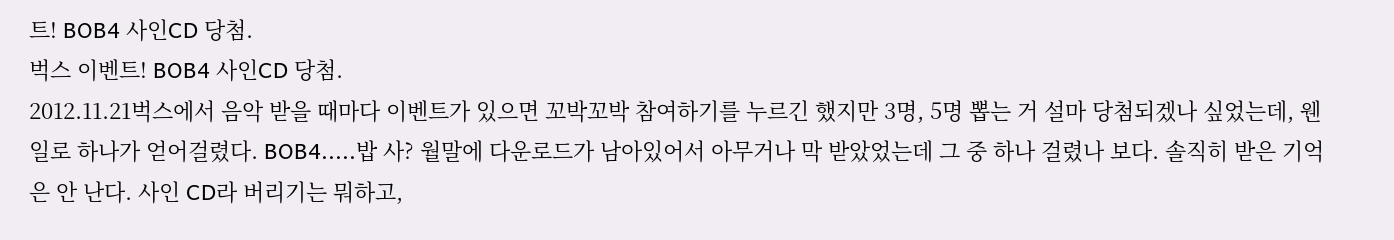트! BOB4 사인CD 당첨.
벅스 이벤트! BOB4 사인CD 당첨.
2012.11.21벅스에서 음악 받을 때마다 이벤트가 있으면 꼬박꼬박 참여하기를 누르긴 했지만 3명, 5명 뽑는 거 설마 당첨되겠나 싶었는데, 웬일로 하나가 얻어걸렸다. BOB4.....밥 사? 월말에 다운로드가 남아있어서 아무거나 막 받았었는데 그 중 하나 걸렸나 보다. 솔직히 받은 기억은 안 난다. 사인 CD라 버리기는 뭐하고,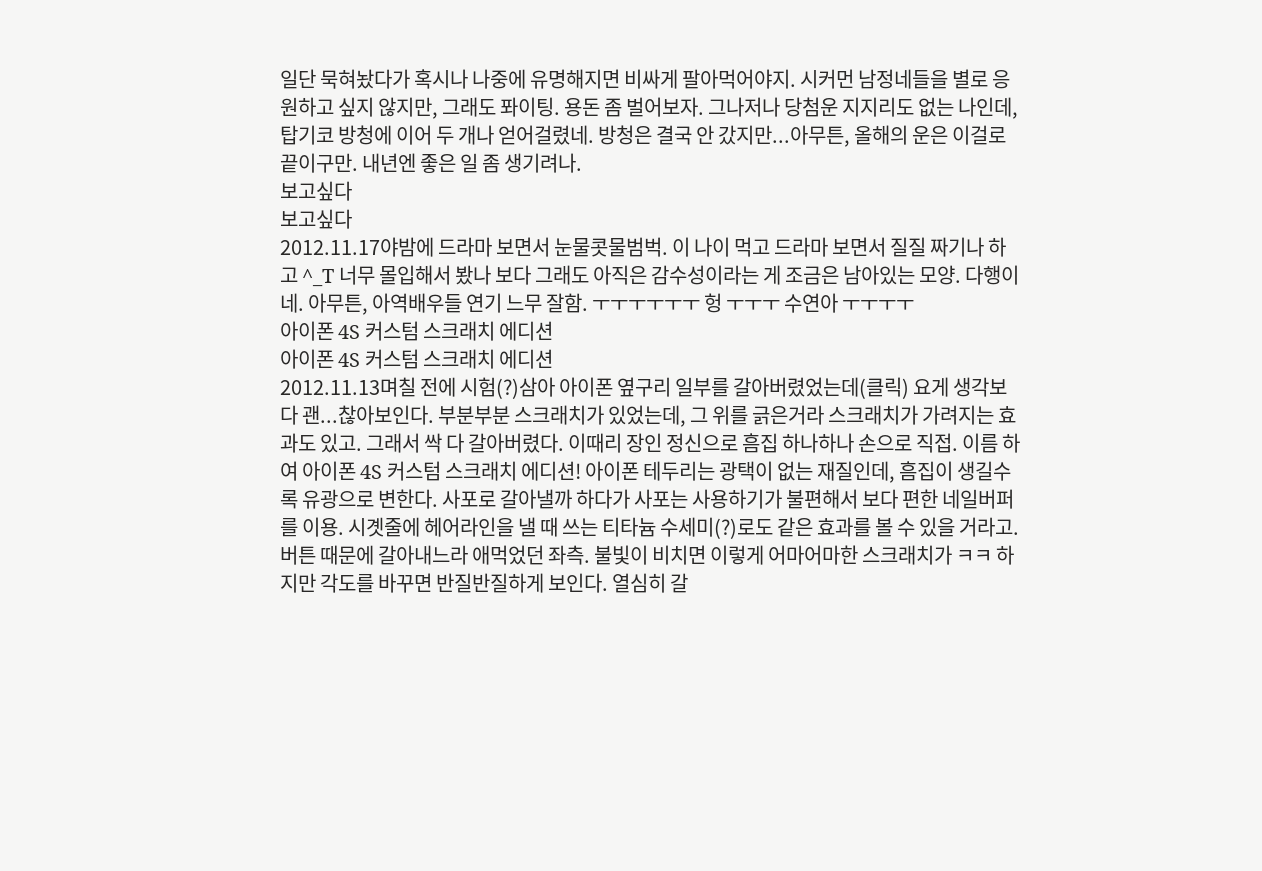일단 묵혀놨다가 혹시나 나중에 유명해지면 비싸게 팔아먹어야지. 시커먼 남정네들을 별로 응원하고 싶지 않지만, 그래도 퐈이팅. 용돈 좀 벌어보자. 그나저나 당첨운 지지리도 없는 나인데, 탑기코 방청에 이어 두 개나 얻어걸렸네. 방청은 결국 안 갔지만...아무튼, 올해의 운은 이걸로 끝이구만. 내년엔 좋은 일 좀 생기려나.
보고싶다
보고싶다
2012.11.17야밤에 드라마 보면서 눈물콧물범벅. 이 나이 먹고 드라마 보면서 질질 짜기나 하고 ^_T 너무 몰입해서 봤나 보다 그래도 아직은 감수성이라는 게 조금은 남아있는 모양. 다행이네. 아무튼, 아역배우들 연기 느무 잘함. ㅜㅜㅜㅜㅜㅜ 헝 ㅜㅜㅜ 수연아 ㅜㅜㅜㅜ
아이폰 4S 커스텀 스크래치 에디션
아이폰 4S 커스텀 스크래치 에디션
2012.11.13며칠 전에 시험(?)삼아 아이폰 옆구리 일부를 갈아버렸었는데(클릭) 요게 생각보다 괜...찮아보인다. 부분부분 스크래치가 있었는데, 그 위를 긁은거라 스크래치가 가려지는 효과도 있고. 그래서 싹 다 갈아버렸다. 이때리 장인 정신으로 흠집 하나하나 손으로 직접. 이름 하여 아이폰 4S 커스텀 스크래치 에디션! 아이폰 테두리는 광택이 없는 재질인데, 흠집이 생길수록 유광으로 변한다. 사포로 갈아낼까 하다가 사포는 사용하기가 불편해서 보다 편한 네일버퍼를 이용. 시곗줄에 헤어라인을 낼 때 쓰는 티타늄 수세미(?)로도 같은 효과를 볼 수 있을 거라고. 버튼 때문에 갈아내느라 애먹었던 좌측. 불빛이 비치면 이렇게 어마어마한 스크래치가 ㅋㅋ 하지만 각도를 바꾸면 반질반질하게 보인다. 열심히 갈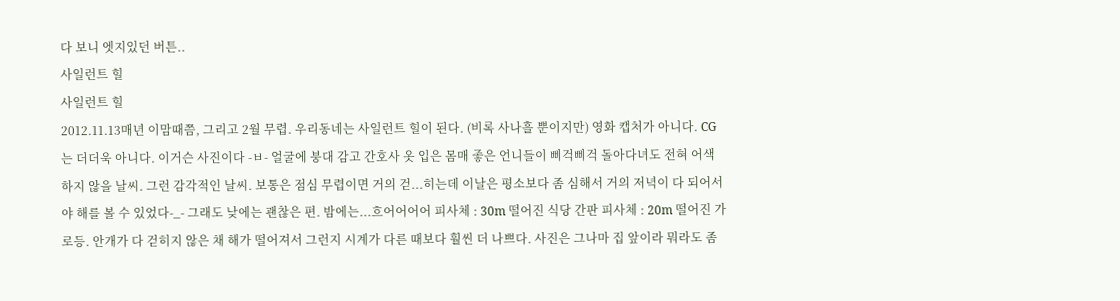다 보니 엣지있던 버튼..
사일런트 힐
사일런트 힐
2012.11.13매년 이맘때쯤, 그리고 2월 무렵. 우리동네는 사일런트 힐이 된다. (비록 사나흘 뿐이지만) 영화 캡처가 아니다. CG는 더더욱 아니다. 이거슨 사진이다 -ㅂ- 얼굴에 붕대 감고 간호사 옷 입은 몸매 좋은 언니들이 삐걱삐걱 돌아다녀도 전혀 어색하지 않을 날씨. 그런 감각적인 날씨. 보통은 점심 무렵이면 거의 걷...히는데 이날은 평소보다 좀 심해서 거의 저녁이 다 되어서야 해를 볼 수 있었다-_- 그래도 낮에는 괜찮은 편. 밤에는...흐어어어어 피사체 : 30m 떨어진 식당 간판 피사체 : 20m 떨어진 가로등. 안개가 다 걷히지 않은 채 해가 떨어져서 그런지 시계가 다른 때보다 훨씬 더 나쁘다. 사진은 그나마 집 앞이라 뭐라도 좀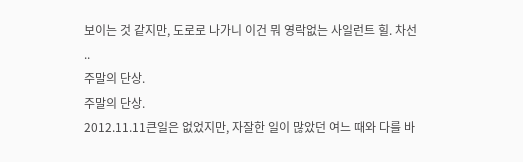보이는 것 같지만, 도로로 나가니 이건 뭐 영락없는 사일런트 힐. 차선 ..
주말의 단상.
주말의 단상.
2012.11.11큰일은 없었지만, 자잘한 일이 많았던 여느 때와 다를 바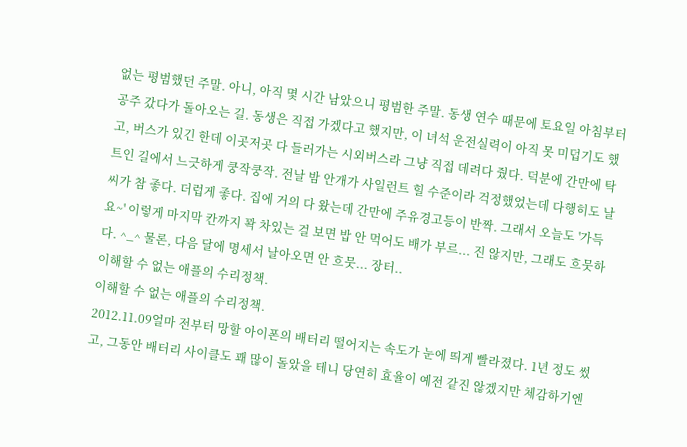없는 평범했던 주말. 아니, 아직 몇 시간 남았으니 평범한 주말. 동생 연수 때문에 토요일 아침부터 공주 갔다가 돌아오는 길. 동생은 직접 가겠다고 했지만, 이 녀석 운전실력이 아직 못 미덥기도 했고, 버스가 있긴 한데 이곳저곳 다 들러가는 시외버스라 그냥 직접 데려다 줬다. 덕분에 간만에 탁 트인 길에서 느긋하게 쿵작쿵작. 전날 밤 안개가 사일런트 힐 수준이라 걱정했었는데 다행히도 날씨가 참 좋다. 더럽게 좋다. 집에 거의 다 왔는데 간만에 주유경고등이 반짝. 그래서 오늘도 '가득요~' 이렇게 마지막 칸까지 꽉 차있는 걸 보면 밥 안 먹어도 배가 부르... 진 않지만, 그래도 흐뭇하다. ^_^ 물론, 다음 달에 명세서 날아오면 안 흐뭇... 장터..
이해할 수 없는 애플의 수리정책.
이해할 수 없는 애플의 수리정책.
2012.11.09얼마 전부터 망할 아이폰의 배터리 떨어지는 속도가 눈에 띄게 빨라졌다. 1년 정도 썼고, 그동안 배터리 사이클도 꽤 많이 돌았을 테니 당연히 효율이 예전 같진 않겠지만 체감하기엔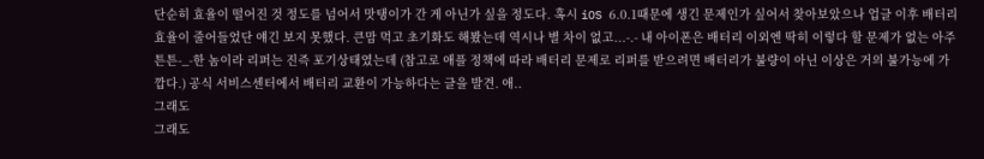단순히 효율이 떨어진 것 정도를 넘어서 맛탱이가 간 게 아닌가 싶을 정도다. 혹시 iOS 6.0.1때문에 생긴 문제인가 싶어서 찾아보았으나 업글 이후 배터리 효율이 줄어들었단 얘긴 보지 못했다. 큰맘 먹고 초기화도 해봤는데 역시나 별 차이 없고...-.- 내 아이폰은 배터리 이외엔 딱히 이렇다 할 문제가 없는 아주 튼튼-_-한 놈이라 리퍼는 진즉 포기상태였는데 (참고로 애플 정책에 따라 배터리 문제로 리퍼를 받으려면 배터리가 불량이 아닌 이상은 거의 불가능에 가깝다.) 공식 서비스센터에서 배터리 교환이 가능하다는 글을 발견. 애..
그래도
그래도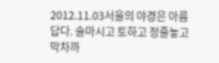2012.11.03서울의 야경은 아름답다. 술마시고 토하고 정줄놓고 막차까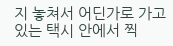지 놓쳐서 어딘가로 가고 있는 택시 안에서 찍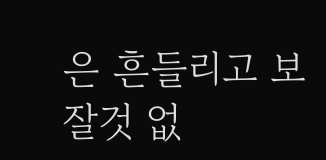은 흔들리고 보잘것 없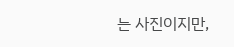는 사진이지만,